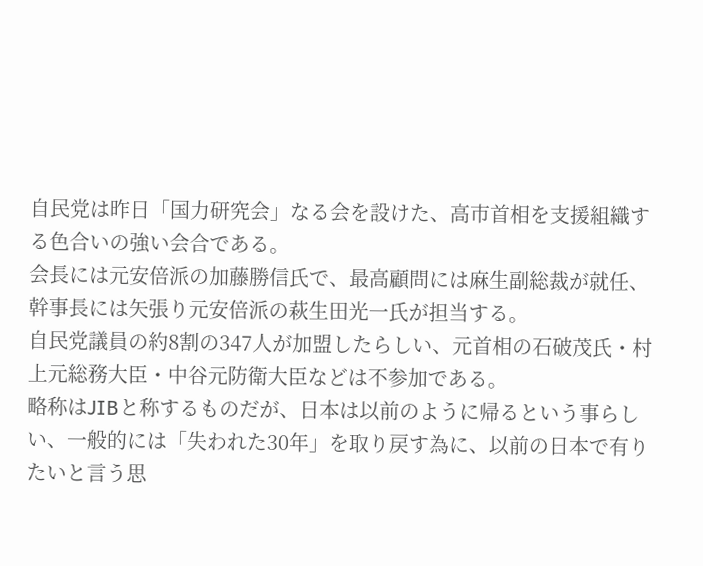自民党は昨日「国力研究会」なる会を設けた、高市首相を支援組織する色合いの強い会合である。
会長には元安倍派の加藤勝信氏で、最高顧問には麻生副総裁が就任、幹事長には矢張り元安倍派の萩生田光一氏が担当する。
自民党議員の約8割の347人が加盟したらしい、元首相の石破茂氏・村上元総務大臣・中谷元防衛大臣などは不参加である。
略称はJIBと称するものだが、日本は以前のように帰るという事らしい、一般的には「失われた30年」を取り戻す為に、以前の日本で有りたいと言う思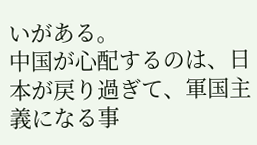いがある。
中国が心配するのは、日本が戻り過ぎて、軍国主義になる事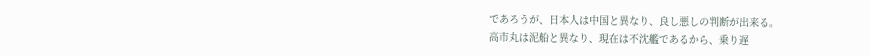であろうが、日本人は中国と異なり、良し悪しの判断が出来る。
高市丸は泥船と異なり、現在は不沈艦であるから、乗り遅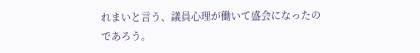れまいと言う、議員心理が働いて盛会になったのであろう。